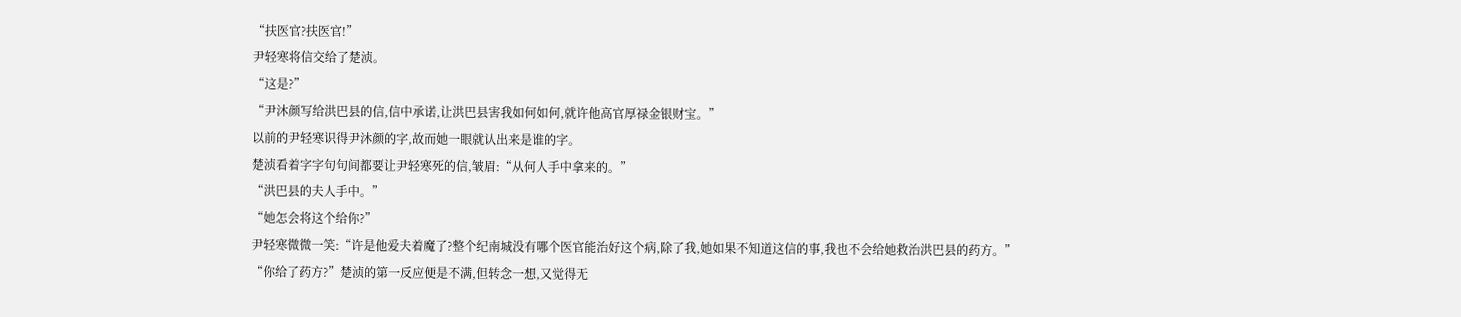“扶医官?扶医官!”
尹轻寒将信交给了楚浈。
“这是?”
“尹沐颜写给洪巴县的信,信中承诺,让洪巴县害我如何如何,就许他高官厚禄金银财宝。”
以前的尹轻寒识得尹沐颜的字,故而她一眼就认出来是谁的字。
楚浈看着字字句句间都要让尹轻寒死的信,皱眉:“从何人手中拿来的。”
“洪巴县的夫人手中。”
“她怎会将这个给你?”
尹轻寒微微一笑:“许是他爱夫着魔了?整个纪南城没有哪个医官能治好这个病,除了我,她如果不知道这信的事,我也不会给她救治洪巴县的药方。”
“你给了药方?”楚浈的第一反应便是不满,但转念一想,又觉得无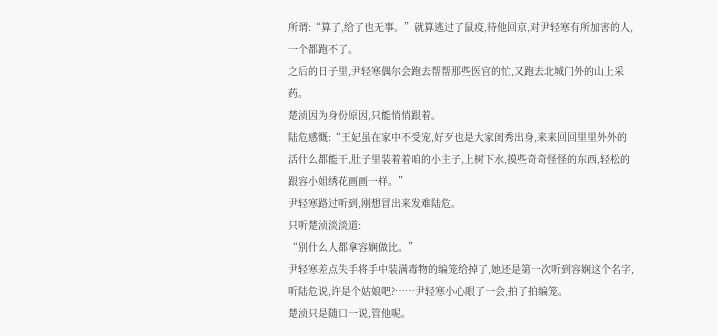所谓:“算了,给了也无事。”就算逃过了鼠疫,待他回京,对尹轻寒有所加害的人, 一个都跑不了。
之后的日子里,尹轻寒偶尔会跑去帮帮那些医官的忙,又跑去北城门外的山上采药。
楚浈因为身份原因,只能悄悄跟着。
陆危感慨:“王妃虽在家中不受宠,好歹也是大家闺秀出身,来来回回里里外外的活什么都能干,肚子里装着着咱的小主子,上树下水,摸些奇奇怪怪的东西,轻松的跟容小姐绣花画画一样。”
尹轻寒路过听到,刚想冒出来发难陆危。
只听楚浈淡淡道:
“别什么人都拿容娴做比。”
尹轻寒差点失手将手中装满毒物的编笼给掉了,她还是第一次听到容娴这个名字,听陆危说,许是个姑娘吧?……尹轻寒小心眼了一会,拍了拍编笼。
楚浈只是随口一说,管他呢。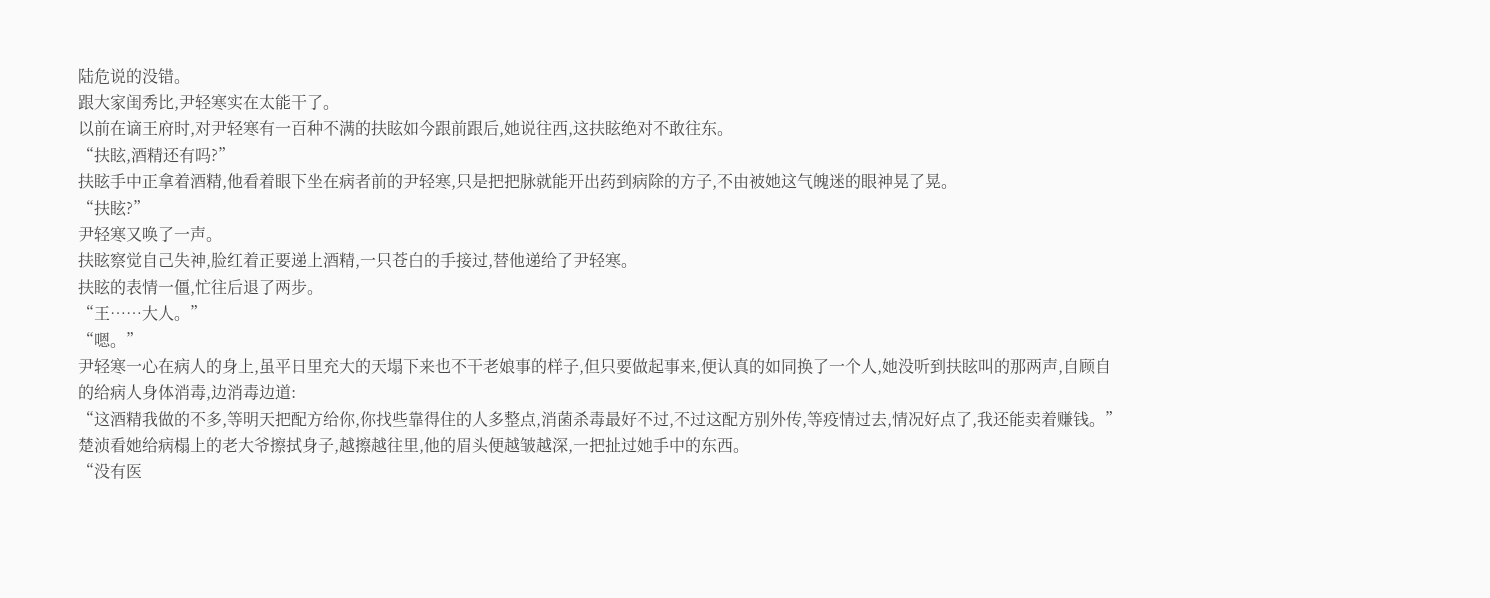陆危说的没错。
跟大家闺秀比,尹轻寒实在太能干了。
以前在谪王府时,对尹轻寒有一百种不满的扶眩如今跟前跟后,她说往西,这扶眩绝对不敢往东。
“扶眩,酒精还有吗?”
扶眩手中正拿着酒精,他看着眼下坐在病者前的尹轻寒,只是把把脉就能开出药到病除的方子,不由被她这气魄迷的眼神晃了晃。
“扶眩?”
尹轻寒又唤了一声。
扶眩察觉自己失神,脸红着正要递上酒精,一只苍白的手接过,替他递给了尹轻寒。
扶眩的表情一僵,忙往后退了两步。
“王……大人。”
“嗯。”
尹轻寒一心在病人的身上,虽平日里充大的天塌下来也不干老娘事的样子,但只要做起事来,便认真的如同换了一个人,她没听到扶眩叫的那两声,自顾自的给病人身体消毒,边消毒边道:
“这酒精我做的不多,等明天把配方给你,你找些靠得住的人多整点,消菌杀毒最好不过,不过这配方别外传,等疫情过去,情况好点了,我还能卖着赚钱。”
楚浈看她给病榻上的老大爷擦拭身子,越擦越往里,他的眉头便越皱越深,一把扯过她手中的东西。
“没有医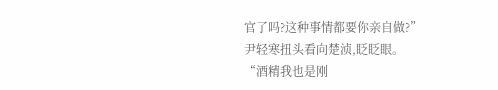官了吗?这种事情都要你亲自做?”
尹轻寒扭头看向楚浈,眨眨眼。
“酒精我也是刚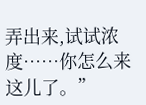弄出来,试试浓度……你怎么来这儿了。”